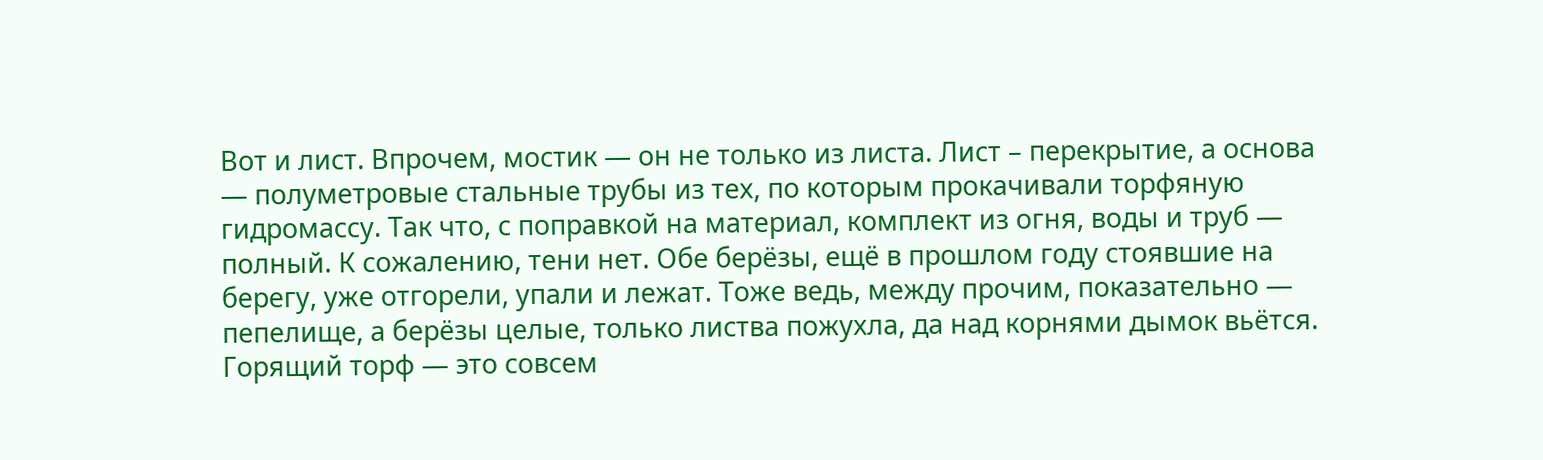Вот и лист. Впрочем, мостик — он не только из листа. Лист – перекрытие, а основа — полуметровые стальные трубы из тех, по которым прокачивали торфяную гидромассу. Так что, с поправкой на материал, комплект из огня, воды и труб — полный. К сожалению, тени нет. Обе берёзы, ещё в прошлом году стоявшие на берегу, уже отгорели, упали и лежат. Тоже ведь, между прочим, показательно — пепелище, а берёзы целые, только листва пожухла, да над корнями дымок вьётся. Горящий торф — это совсем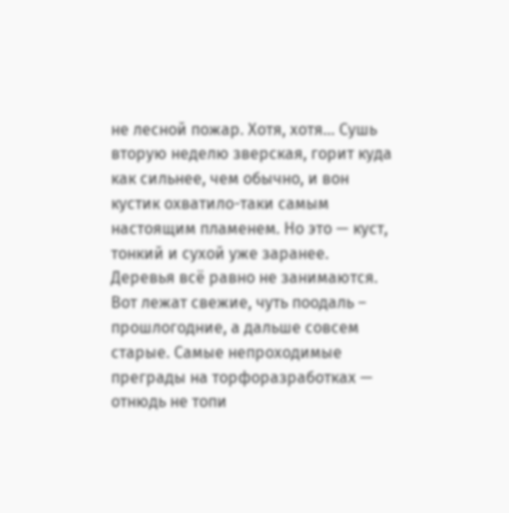не лесной пожар. Хотя, хотя… Сушь вторую неделю зверская, горит куда как сильнее, чем обычно, и вон кустик охватило-таки самым настоящим пламенем. Но это — куст, тонкий и сухой уже заранее. Деревья всё равно не занимаются. Вот лежат свежие, чуть поодаль – прошлогодние, а дальше совсем старые. Самые непроходимые преграды на торфоразработках — отнюдь не топи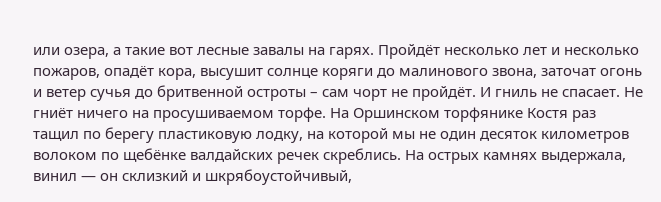или озера, а такие вот лесные завалы на гарях. Пройдёт несколько лет и несколько пожаров, опадёт кора, высушит солнце коряги до малинового звона, заточат огонь и ветер сучья до бритвенной остроты – сам чорт не пройдёт. И гниль не спасает. Не гниёт ничего на просушиваемом торфе. На Оршинском торфянике Костя раз тащил по берегу пластиковую лодку, на которой мы не один десяток километров волоком по щебёнке валдайских речек скреблись. На острых камнях выдержала, винил — он склизкий и шкрябоустойчивый,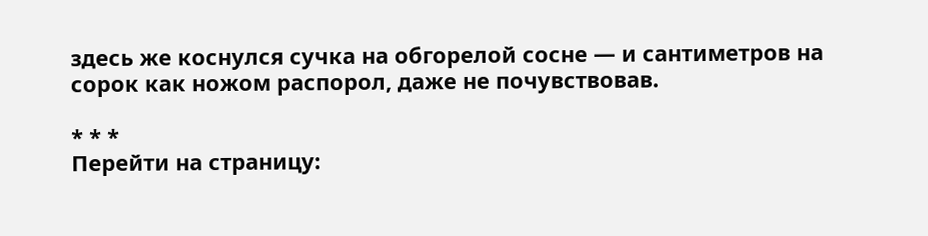здесь же коснулся сучка на обгорелой сосне — и сантиметров на сорок как ножом распорол, даже не почувствовав.

* * *
Перейти на страницу: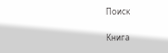Поиск

Книга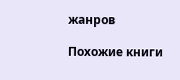жанров

Похожие книги